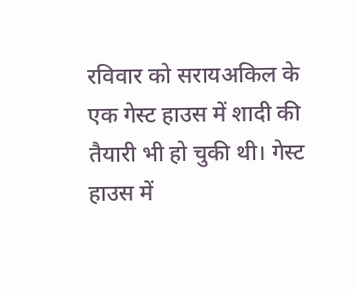रविवार को सरायअकिल के एक गेस्ट हाउस में शादी की तैयारी भी हो चुकी थी। गेस्ट हाउस में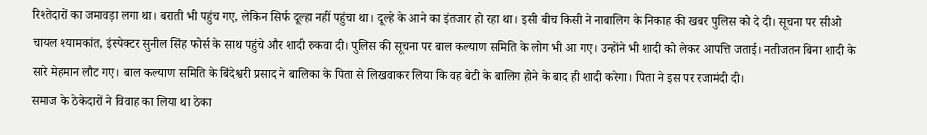रिश्तेदारों का जमावड़ा लगा था। बराती भी पहुंच गए, लेकिन सिर्फ दूल्हा नहीं पहुंचा था। दूल्हे के आने का इंतजार हो रहा था। इसी बीच किसी ने नाबालिग के निकाह की खबर पुलिस को दे दी। सूचना पर सीओ चायल श्यामकांत, इंस्पेक्टर सुनील सिंह फोर्स के साथ पहुंचे और शादी रुकवा दी। पुलिस की सूचना पर बाल कल्याण समिति के लोग भी आ गए। उन्होंने भी शादी को लेकर आपत्ति जताई। नतीजतन बिना शादी के सारे मेहमान लौट गए। बाल कल्याण समिति के बिंदेश्वरी प्रसाद ने बालिका के पिता से लिखवाकर लिया कि वह बेटी के बालिग होने के बाद ही शादी करेगा। पिता ने इस पर रजामंदी दी।
समाज के ठेकेदारों ने विवाह का लिया था ठेका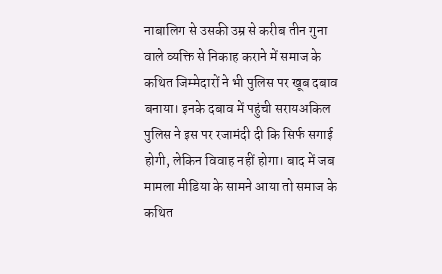नाबालिग से उसकी उम्र से करीब तीन गुना वाले व्यक्ति से निकाह कराने में समाज के कथित जिम्मेदारों ने भी पुलिस पर खूब दबाव बनाया। इनके दबाव में पहुंची सरायअकिल पुलिस ने इस पर रजामंदी दी कि सिर्फ सगाई होगी, लेकिन विवाह नहीं होगा। बाद में जब मामला मीडिया के सामने आया तो समाज के कथित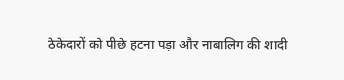ठेकेदारों को पीछे हटना पड़ा और नाबालिग की शादी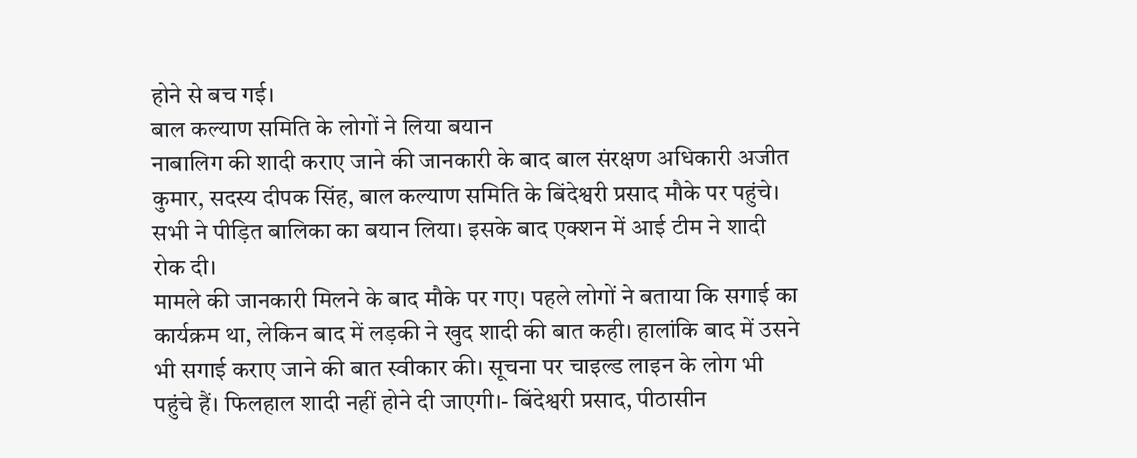होने से बच गई।
बाल कल्याण समिति के लोगों ने लिया बयान
नाबालिग की शादी कराए जाने की जानकारी के बाद बाल संरक्षण अधिकारी अजीत कुमार, सदस्य दीपक सिंह, बाल कल्याण समिति के बिंदेश्वरी प्रसाद मौके पर पहुंचे। सभी ने पीड़ित बालिका का बयान लिया। इसके बाद एक्शन में आई टीम ने शादी रोक दी।
मामले की जानकारी मिलने के बाद मौके पर गए। पहले लोगों ने बताया कि सगाई का कार्यक्रम था, लेकिन बाद में लड़की ने खुद शादी की बात कही। हालांकि बाद में उसने भी सगाई कराए जाने की बात स्वीकार की। सूचना पर चाइल्ड लाइन के लोग भी पहुंचे हैं। फिलहाल शादी नहीं होने दी जाएगी।- बिंदेश्वरी प्रसाद, पीठासीन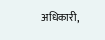अधिकारी,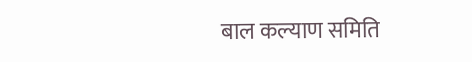बाल कल्याण समिति